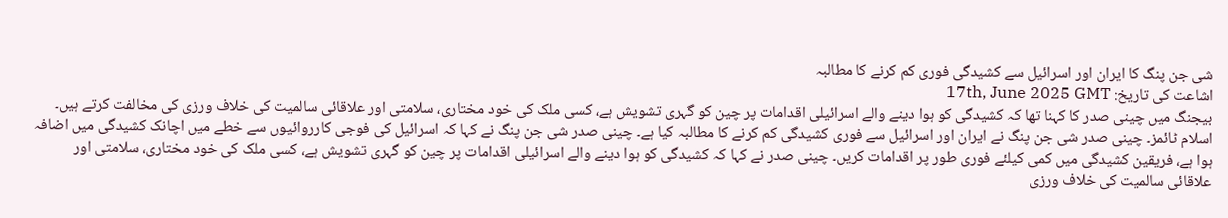شی جن پنگ کا ایران اور اسرائیل سے کشیدگی فوری کم کرنے کا مطالبہ
اشاعت کی تاریخ: 17th, June 2025 GMT
بیجنگ میں چینی صدر کا کہنا تھا کہ کشیدگی کو ہوا دینے والے اسرائیلی اقدامات پر چین کو گہری تشویش ہے، کسی ملک کی خود مختاری، سلامتی اور علاقائی سالمیت کی خلاف ورزی کی مخالفت کرتے ہیں۔ اسلام ٹائمز۔ چینی صدر شی جن پنگ نے ایران اور اسرائیل سے فوری کشیدگی کم کرنے کا مطالبہ کیا ہے۔ چینی صدر شی جن پنگ نے کہا کہ اسرائیل کی فوجی کارروائیوں سے خطے میں اچانک کشیدگی میں اضافہ ہوا ہے، فریقین کشیدگی میں کمی کیلئے فوری طور پر اقدامات کریں۔ چینی صدر نے کہا کہ کشیدگی کو ہوا دینے والے اسرائیلی اقدامات پر چین کو گہری تشویش ہے، کسی ملک کی خود مختاری، سلامتی اور علاقائی سالمیت کی خلاف ورزی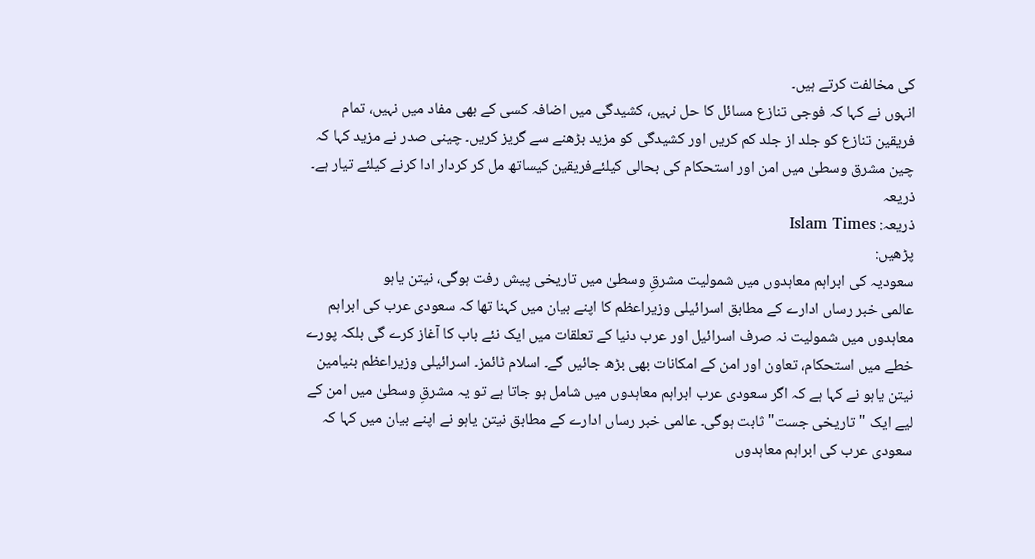کی مخالفت کرتے ہیں۔
انہوں نے کہا کہ فوجی تنازع مسائل کا حل نہیں، کشیدگی میں اضافہ کسی کے بھی مفاد میں نہیں، تمام فریقین تنازع کو جلد از جلد کم کریں اور کشیدگی کو مزید بڑھنے سے گریز کریں۔ چینی صدر نے مزید کہا کہ چین مشرق وسطیٰ میں امن اور استحکام کی بحالی کیلئےفریقین کیساتھ مل کر کردار ادا کرنے کیلئے تیار ہے۔
ذریعہ
ذریعہ: Islam Times
پڑھیں:
سعودیہ کی ابراہم معاہدوں میں شمولیت مشرقِ وسطیٰ میں تاریخی پیش رفت ہوگی، نیتن یاہو
عالمی خبر رساں ادارے کے مطابق اسرائیلی وزیراعظم کا اپنے بیان میں کہنا تھا کہ سعودی عرب کی ابراہم معاہدوں میں شمولیت نہ صرف اسرائیل اور عرب دنیا کے تعلقات میں ایک نئے باب کا آغاز کرے گی بلکہ پورے خطے میں استحکام، تعاون اور امن کے امکانات بھی بڑھ جائیں گے۔ اسلام ٹائمز۔ اسرائیلی وزیراعظم بنیامین نیتن یاہو نے کہا ہے کہ اگر سعودی عرب ابراہم معاہدوں میں شامل ہو جاتا ہے تو یہ مشرقِ وسطیٰ میں امن کے لیے ایک "تاریخی جست" ثابت ہوگی۔ عالمی خبر رساں ادارے کے مطابق نیتن یاہو نے اپنے بیان میں کہا کہ سعودی عرب کی ابراہم معاہدوں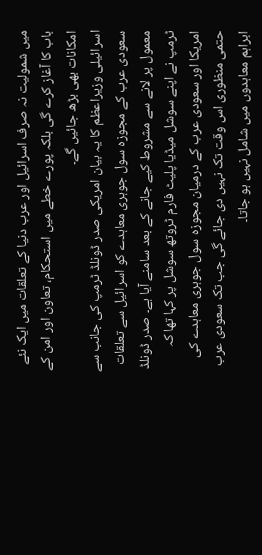میں شمولیت نہ صرف اسرائیل اور عرب دنیا کے تعلقات میں ایک نئے باب کا آغاز کرے گی بلکہ پورے خطے میں استحکام، تعاون اور امن کے امکانات بھی بڑھ جائیں گے۔
اسرائیلی وزیراعظم کا یہ بیان امریکی صدر ڈونلڈ ٹرمپ کی جانب سے سعودی عرب کے مجوزہ سول جوہری معاہدے کو اسرائیل سے تعلقات معمول پر لانے سے مشروط کیے جانے کے بعد سامنے آیا ہے۔ صدر ڈونلڈ ٹرمپ نے اپنے سوشل میڈیا پلیٹ فارم ٹروتھ سوشل پر کہا تھا کہ امریکا اور سعودی عرب کے درمیان مجوزہ سول جوہری معاہدے کی حتمی منظوری اس وقت تک نہیں دی جائے گی جب تک سعودی عرب ابراہم معاہدوں میں شامل نہیں ہو جاتا۔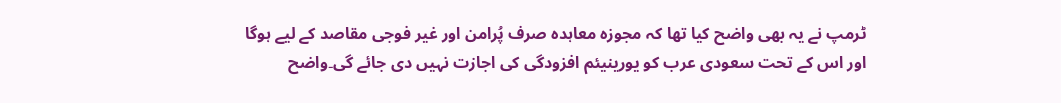ٹرمپ نے یہ بھی واضح کیا تھا کہ مجوزہ معاہدہ صرف پُرامن اور غیر فوجی مقاصد کے لیے ہوگا اور اس کے تحت سعودی عرب کو یورینیئم افزودگی کی اجازت نہیں دی جائے گی۔واضح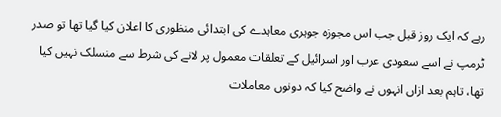رہے کہ ایک روز قبل جب اس مجوزہ جوہری معاہدے کی ابتدائی منظوری کا اعلان کیا گیا تھا تو صدر ٹرمپ نے اسے سعودی عرب اور اسرائیل کے تعلقات معمول پر لانے کی شرط سے منسلک نہیں کیا تھا، تاہم بعد ازاں انہوں نے واضح کیا کہ دونوں معاملات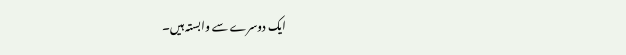ایک دوسرے سے وابستہ ہیں۔